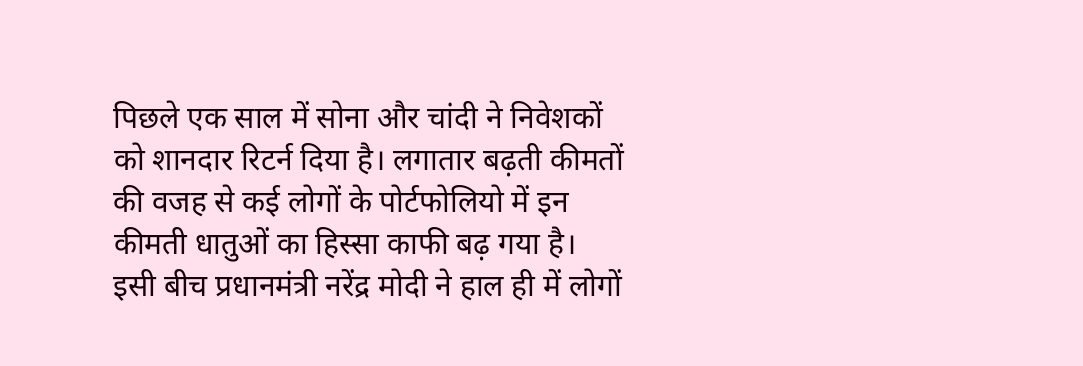पिछले एक साल में सोना और चांदी ने निवेशकों को शानदार रिटर्न दिया है। लगातार बढ़ती कीमतों की वजह से कई लोगों के पोर्टफोलियो में इन कीमती धातुओं का हिस्सा काफी बढ़ गया है। इसी बीच प्रधानमंत्री नरेंद्र मोदी ने हाल ही में लोगों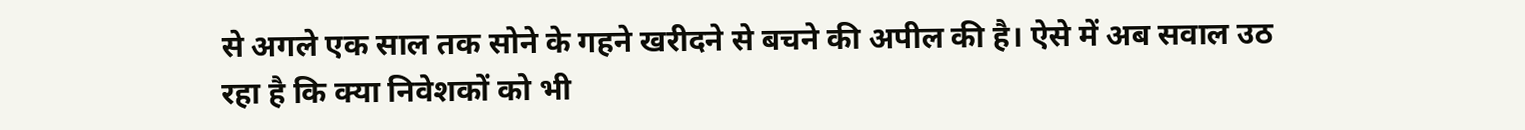से अगले एक साल तक सोने के गहने खरीदने से बचने की अपील की है। ऐसे में अब सवाल उठ रहा है कि क्या निवेशकों को भी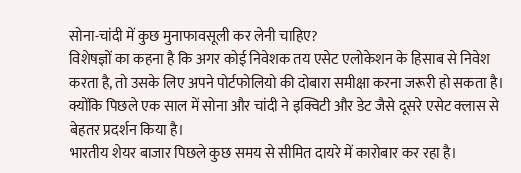सोना-चांदी में कुछ मुनाफावसूली कर लेनी चाहिए?
विशेषज्ञों का कहना है कि अगर कोई निवेशक तय एसेट एलोकेशन के हिसाब से निवेश करता है, तो उसके लिए अपने पोर्टफोलियो की दोबारा समीक्षा करना जरूरी हो सकता है। क्योंकि पिछले एक साल में सोना और चांदी ने इक्विटी और डेट जैसे दूसरे एसेट क्लास से बेहतर प्रदर्शन किया है।
भारतीय शेयर बाजार पिछले कुछ समय से सीमित दायरे में कारोबार कर रहा है।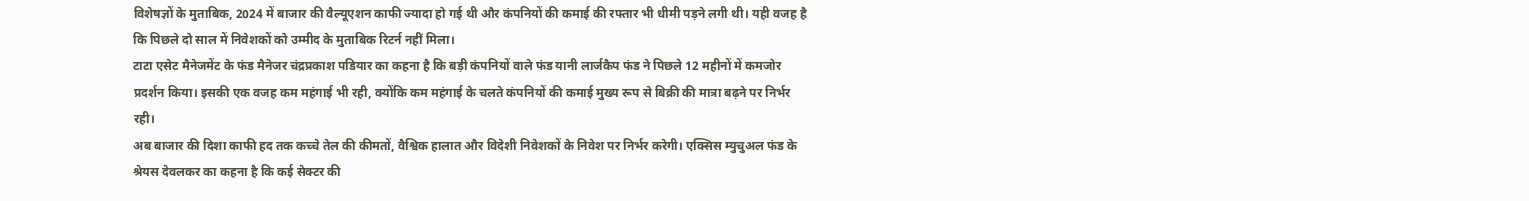विशेषज्ञों के मुताबिक, 2024 में बाजार की वैल्यूएशन काफी ज्यादा हो गई थी और कंपनियों की कमाई की रफ्तार भी धीमी पड़ने लगी थी। यही वजह है कि पिछले दो साल में निवेशकों को उम्मीद के मुताबिक रिटर्न नहीं मिला।
टाटा एसेट मैनेजमेंट के फंड मैनेजर चंद्रप्रकाश पडियार का कहना है कि बड़ी कंपनियों वाले फंड यानी लार्जकैप फंड ने पिछले 12 महीनों में कमजोर प्रदर्शन किया। इसकी एक वजह कम महंगाई भी रही, क्योंकि कम महंगाई के चलते कंपनियों की कमाई मुख्य रूप से बिक्री की मात्रा बढ़ने पर निर्भर रही।
अब बाजार की दिशा काफी हद तक कच्चे तेल की कीमतों, वैश्विक हालात और विदेशी निवेशकों के निवेश पर निर्भर करेगी। एक्सिस म्युचुअल फंड के श्रेयस देवलकर का कहना है कि कई सेक्टर की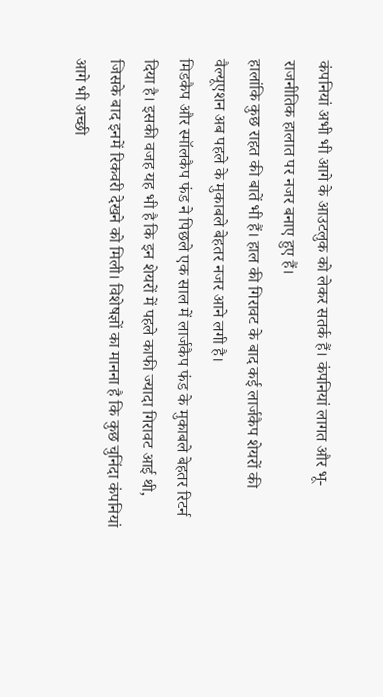कंपनियां अभी भी आगे के आउटलुक को लेकर सतर्क हैं। कंपनियां लागत और भू-राजनीतिक हालात पर नजर बनाए हुए हैं।
हालांकि कुछ राहत की बातें भी हैं। हाल की गिरावट के बाद कई लार्जकैप शेयरों की वैल्यूएशन अब पहले के मुकाबले बेहतर नजर आने लगी है।
मिडकैप और स्मॉलकैप फंड ने पिछले एक साल में लार्जकैप फंड के मुकाबले बेहतर रिटर्न दिया है। इसकी वजह यह भी है कि इन शेयरों में पहले काफी ज्यादा गिरावट आई थी, जिसके बाद इनमें रिकवरी देखने को मिली। विशेषज्ञों का मानना है कि कुछ चुनिंदा कंपनियां आगे भी अच्छी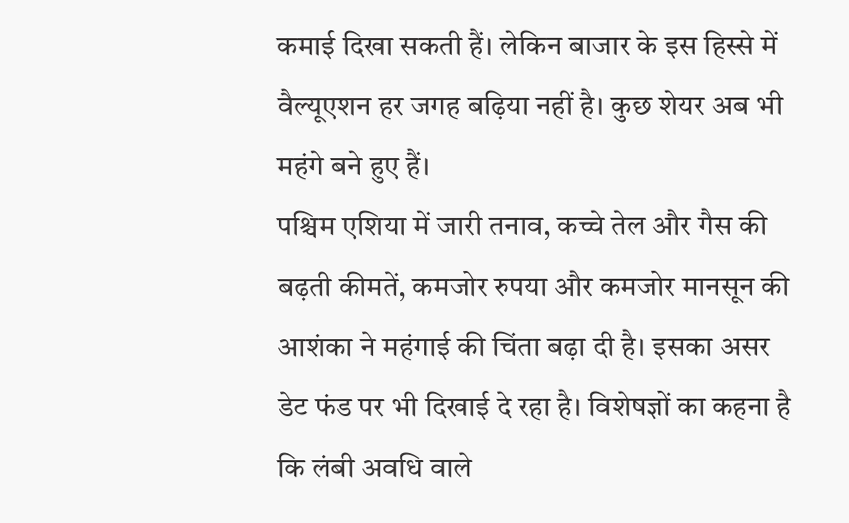कमाई दिखा सकती हैं। लेकिन बाजार के इस हिस्से में वैल्यूएशन हर जगह बढ़िया नहीं है। कुछ शेयर अब भी महंगे बने हुए हैं।
पश्चिम एशिया में जारी तनाव, कच्चे तेल और गैस की बढ़ती कीमतें, कमजोर रुपया और कमजोर मानसून की आशंका ने महंगाई की चिंता बढ़ा दी है। इसका असर डेट फंड पर भी दिखाई दे रहा है। विशेषज्ञों का कहना है कि लंबी अवधि वाले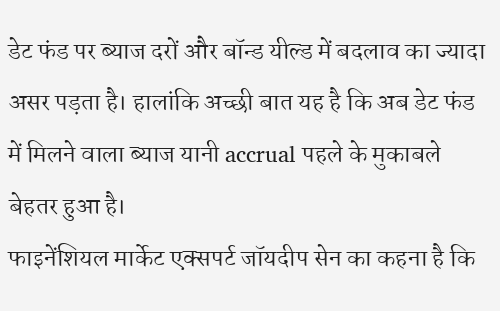डेट फंड पर ब्याज दरों और बॉन्ड यील्ड में बदलाव का ज्यादा असर पड़ता है। हालांकि अच्छी बात यह है कि अब डेट फंड में मिलने वाला ब्याज यानी accrual पहले के मुकाबले बेहतर हुआ है।
फाइनेंशियल मार्केट एक्सपर्ट जॉयदीप सेन का कहना है कि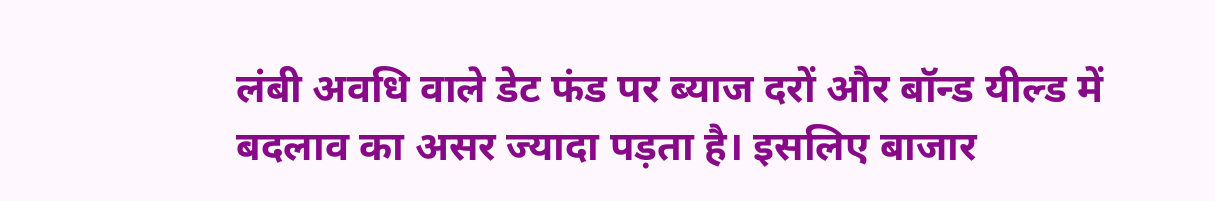लंबी अवधि वाले डेट फंड पर ब्याज दरों और बॉन्ड यील्ड में बदलाव का असर ज्यादा पड़ता है। इसलिए बाजार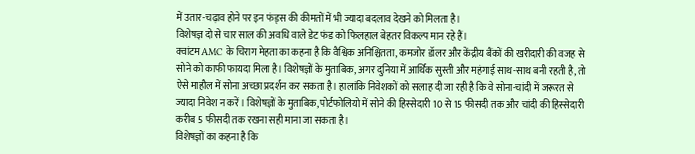में उतार-चढ़ाव होने पर इन फंड्स की कीमतों में भी ज्यादा बदलाव देखने को मिलता है।
विशेषज्ञ दो से चार साल की अवधि वाले डेट फंड को फिलहाल बेहतर विकल्प मान रहे हैं।
क्वांटम AMC के चिराग मेहता का कहना है कि वैश्विक अनिश्चितता, कमजोर डॉलर और केंद्रीय बैंकों की खरीदारी की वजह से सोने को काफी फायदा मिला है। विशेषज्ञों के मुताबिक, अगर दुनिया में आर्थिक सुस्ती और महंगाई साथ-साथ बनी रहती है, तो ऐसे माहौल में सोना अच्छा प्रदर्शन कर सकता है। हालांकि निवेशकों को सलाह दी जा रही है कि वे सोना-चांदी में जरूरत से ज्यादा निवेश न करें। विशेषज्ञों के मुताबिक, पोर्टफोलियो में सोने की हिस्सेदारी 10 से 15 फीसदी तक और चांदी की हिस्सेदारी करीब 5 फीसदी तक रखना सही माना जा सकता है।
विशेषज्ञों का कहना है कि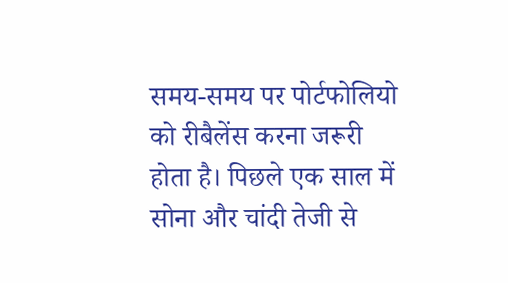समय-समय पर पोर्टफोलियो को रीबैलेंस करना जरूरी होता है। पिछले एक साल में सोना और चांदी तेजी से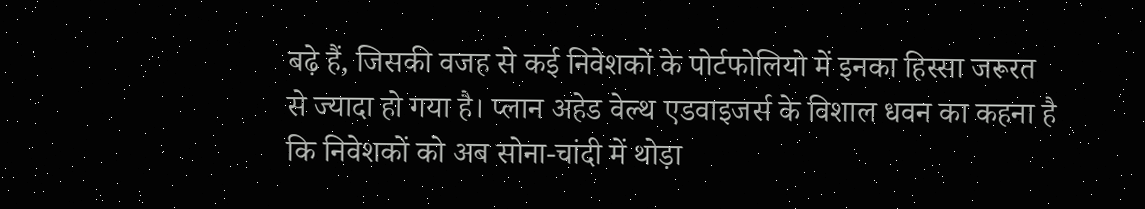बढ़े हैं, जिसकी वजह से कई निवेशकों के पोर्टफोलियो में इनका हिस्सा जरूरत से ज्यादा हो गया है। प्लान अहेड वेल्थ एडवाइजर्स के विशाल धवन का कहना है कि निवेशकों को अब सोना-चांदी में थोड़ा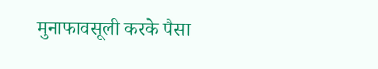मुनाफावसूली करके पैसा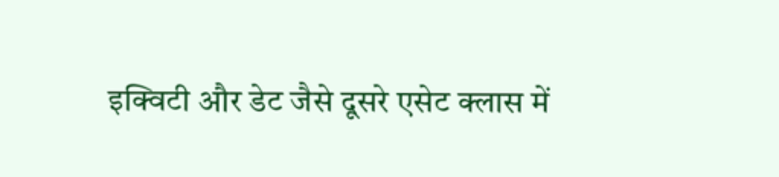इक्विटी और डेट जैसे दूसरे एसेट क्लास में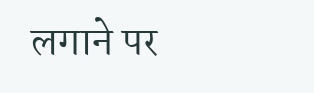लगाने पर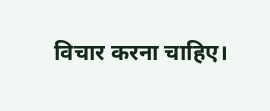विचार करना चाहिए।